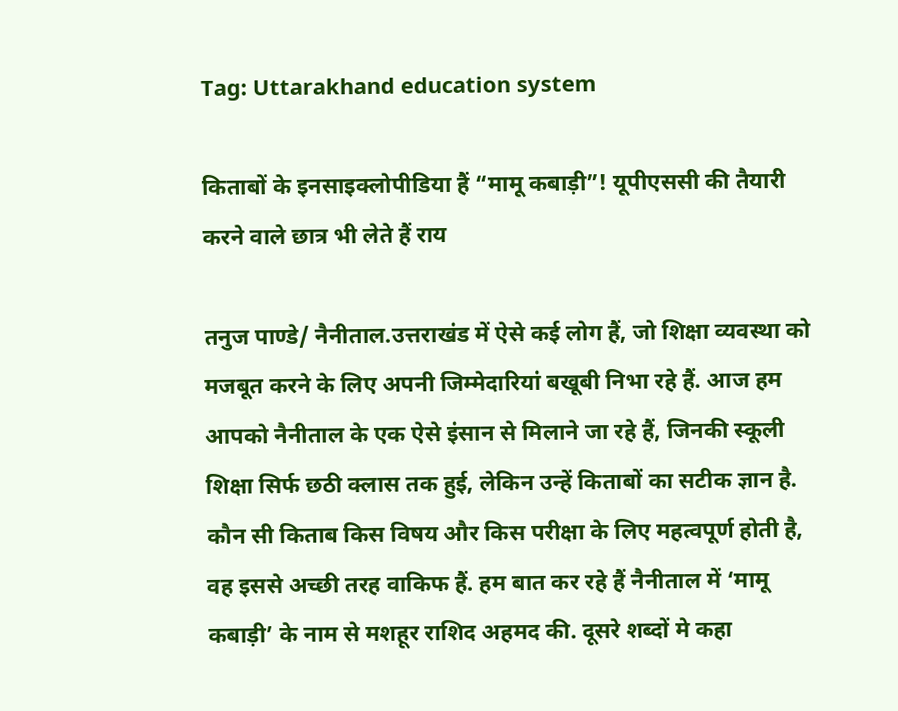Tag: Uttarakhand education system

किताबों के इनसाइक्लोपीडिया हैं “मामू कबाड़ी”! यूपीएससी की तैयारी करने वाले छात्र भी लेते हैं राय

तनुज पाण्डे/ नैनीताल.उत्तराखंड में ऐसे कई लोग हैं, जो शिक्षा व्यवस्था को मजबूत करने के लिए अपनी जिम्मेदारियां बखूबी निभा रहे हैं. आज हम आपको नैनीताल के एक ऐसे इंसान से मिलाने जा रहे हैं, जिनकी स्कूली शिक्षा सिर्फ छठी क्लास तक हुई, लेकिन उन्हें किताबों का सटीक ज्ञान है. कौन सी किताब किस विषय और किस परीक्षा के लिए महत्वपूर्ण होती है, वह इससे अच्छी तरह वाकिफ हैं. हम बात कर रहे हैं नैनीताल में ‘मामू कबाड़ी’ के नाम से मशहूर राशिद अहमद की. दूसरे शब्दों मे कहा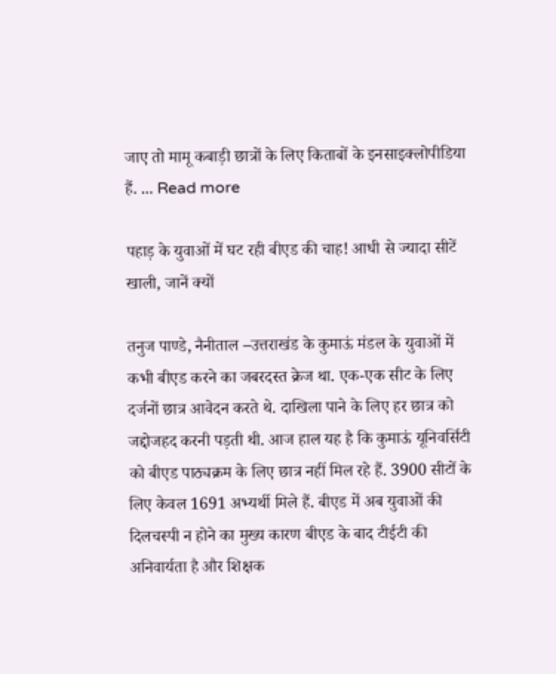जाए तो मामू कबाड़ी छात्रों के लिए किताबों के इनसाइक्लोपीडिया हैं. ... Read more

पहाड़ के युवाओं में घट रही बीएड की चाह! आधी से ज्यादा सीटें खाली, जानें क्यों

तनुज पाण्डे, नैनीताल –उत्तराखंड के कुमाऊं मंडल के युवाओं में कभी बीएड करने का जबरदस्त क्रेज था. एक-एक सीट के लिए दर्जनों छात्र आवेदन करते थे. दाखिला पाने के लिए हर छात्र को जद्दोजहद करनी पड़ती थी. आज हाल यह है कि कुमाऊं यूनिवर्सिटी को बीएड पाठ्यक्रम के लिए छात्र नहीं मिल रहे हैं. 3900 सीटों के लिए केवल 1691 अभ्यर्थी मिले हैं. बीएड में अब युवाओं की दिलचस्पी न होने का मुख्य कारण बीएड के बाद टीईटी की अनिवार्यता है और शिक्षक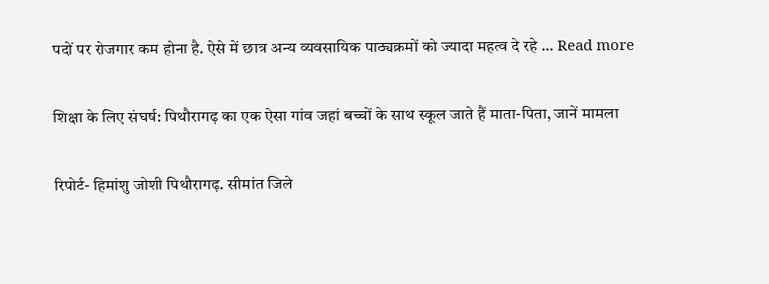पदों पर रोजगार कम होना है. ऐसे में छात्र अन्य व्यवसायिक पाठ्यक्रमों को ज्यादा महत्व दे रहे ... Read more

शिक्षा के लिए संघर्ष: पिथौरागढ़ का एक ऐसा गांव जहां बच्चों के साथ स्कूल जाते हैं माता-पिता, जानें मामला

रिपोर्ट- हिमांशु जोशी पिथौरागढ़. सीमांत जिले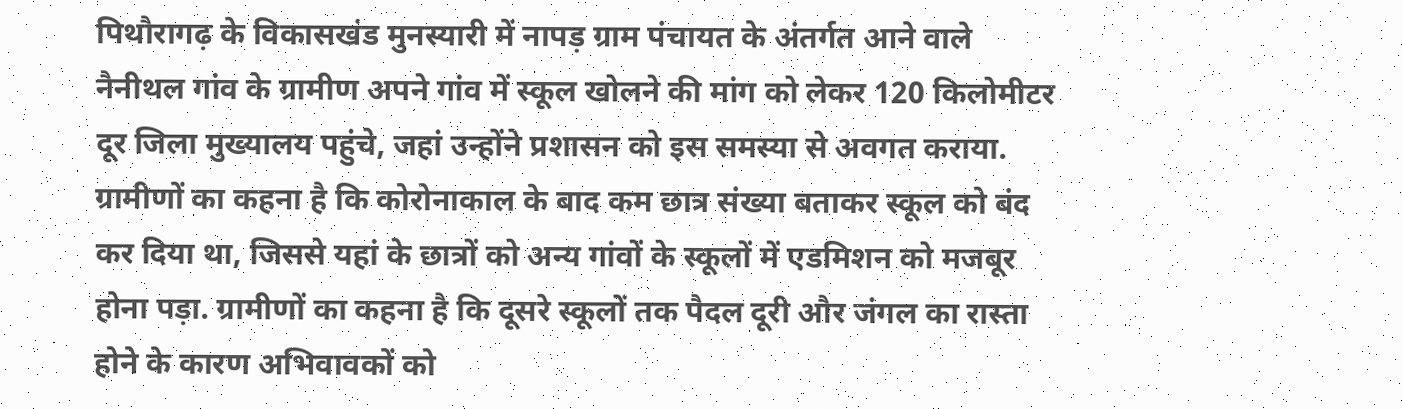पिथौरागढ़ के विकासखंड मुनस्यारी में नापड़ ग्राम पंचायत के अंतर्गत आने वाले नैनीथल गांव के ग्रामीण अपने गांव में स्कूल खोलने की मांग को लेकर 120 किलोमीटर दूर जिला मुख्यालय पहुंचे, जहां उन्होंने प्रशासन को इस समस्या से अवगत कराया. ग्रामीणों का कहना है कि कोरोनाकाल के बाद कम छात्र संख्या बताकर स्कूल को बंद कर दिया था, जिससे यहां के छात्रों को अन्य गांवों के स्कूलों में एडमिशन को मजबूर होना पड़ा. ग्रामीणों का कहना है कि दूसरे स्कूलों तक पैदल दूरी और जंगल का रास्ता होने के कारण अभिवावकों को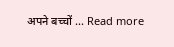अपने बच्चों ... Read more